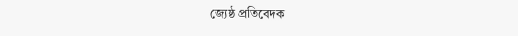জ্যেষ্ঠ প্রতিবেদক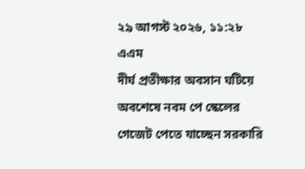২৯ আগস্ট ২০২৬, ১১:২৮ এএম
দীর্ঘ প্রতীক্ষার অবসান ঘটিয়ে অবশেষে নবম পে স্কেলের গেজেট পেতে যাচ্ছেন সরকারি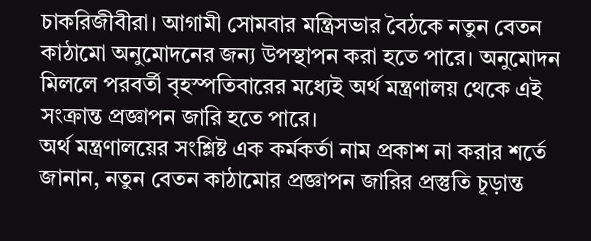চাকরিজীবীরা। আগামী সোমবার মন্ত্রিসভার বৈঠকে নতুন বেতন কাঠামো অনুমোদনের জন্য উপস্থাপন করা হতে পারে। অনুমোদন মিললে পরবর্তী বৃহস্পতিবারের মধ্যেই অর্থ মন্ত্রণালয় থেকে এই সংক্রান্ত প্রজ্ঞাপন জারি হতে পারে।
অর্থ মন্ত্রণালয়ের সংশ্লিষ্ট এক কর্মকর্তা নাম প্রকাশ না করার শর্তে জানান, নতুন বেতন কাঠামোর প্রজ্ঞাপন জারির প্রস্তুতি চূড়ান্ত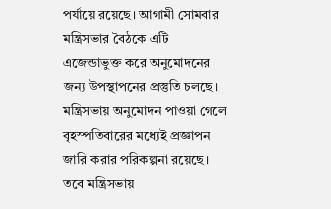পর্যায়ে রয়েছে। আগামী সোমবার মন্ত্রিসভার বৈঠকে এটি এজেন্ডাভুক্ত করে অনুমোদনের জন্য উপস্থাপনের প্রস্তুতি চলছে। মন্ত্রিসভায় অনুমোদন পাওয়া গেলে বৃহস্পতিবারের মধ্যেই প্রজ্ঞাপন জারি করার পরিকল্পনা রয়েছে।
তবে মন্ত্রিসভায়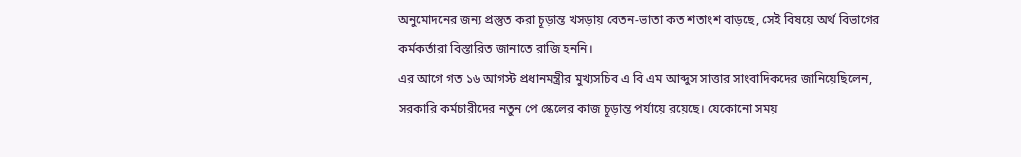অনুমোদনের জন্য প্রস্তুত করা চূড়ান্ত খসড়ায় বেতন-ভাতা কত শতাংশ বাড়ছে, সেই বিষয়ে অর্থ বিভাগের কর্মকর্তারা বিস্তারিত জানাতে রাজি হননি।
এর আগে গত ১৬ আগস্ট প্রধানমন্ত্রীর মুখ্যসচিব এ বি এম আব্দুস সাত্তার সাংবাদিকদের জানিয়েছিলেন, সরকারি কর্মচারীদের নতুন পে স্কেলের কাজ চূড়ান্ত পর্যায়ে রয়েছে। যেকোনো সময়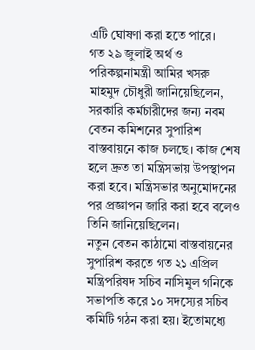এটি ঘোষণা করা হতে পারে।
গত ২৯ জুলাই অর্থ ও পরিকল্পনামন্ত্রী আমির খসরু মাহমুদ চৌধুরী জানিয়েছিলেন, সরকারি কর্মচারীদের জন্য নবম বেতন কমিশনের সুপারিশ বাস্তবায়নে কাজ চলছে। কাজ শেষ হলে দ্রুত তা মন্ত্রিসভায় উপস্থাপন করা হবে। মন্ত্রিসভার অনুমোদনের পর প্রজ্ঞাপন জারি করা হবে বলেও তিনি জানিয়েছিলেন।
নতুন বেতন কাঠামো বাস্তবায়নের সুপারিশ করতে গত ২১ এপ্রিল মন্ত্রিপরিষদ সচিব নাসিমুল গনিকে সভাপতি করে ১০ সদস্যের সচিব কমিটি গঠন করা হয়। ইতোমধ্যে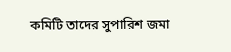কমিটি তাদের সুপারিশ জমা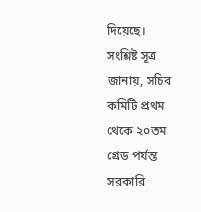দিয়েছে।
সংশ্লিষ্ট সূত্র জানায়, সচিব কমিটি প্রথম থেকে ২০তম গ্রেড পর্যন্ত সরকারি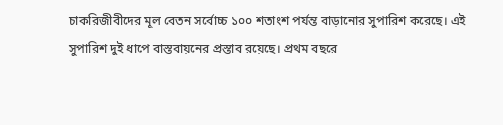চাকরিজীবীদের মূল বেতন সর্বোচ্চ ১০০ শতাংশ পর্যন্ত বাড়ানোর সুপারিশ করেছে। এই সুপারিশ দুই ধাপে বাস্তবায়নের প্রস্তাব রয়েছে। প্রথম বছরে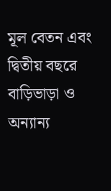মূল বেতন এবং দ্বিতীয় বছরে বাড়িভাড়া ও অন্যান্য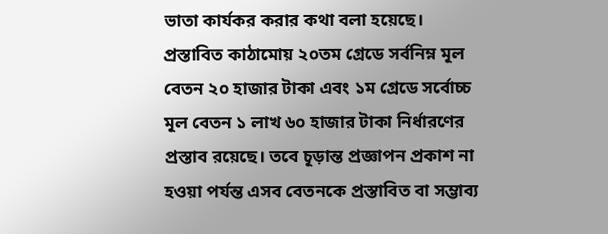ভাতা কার্যকর করার কথা বলা হয়েছে।
প্রস্তাবিত কাঠামোয় ২০তম গ্রেডে সর্বনিম্ন মূল বেতন ২০ হাজার টাকা এবং ১ম গ্রেডে সর্বোচ্চ মূল বেতন ১ লাখ ৬০ হাজার টাকা নির্ধারণের প্রস্তাব রয়েছে। তবে চূড়ান্ত প্রজ্ঞাপন প্রকাশ না হওয়া পর্যন্ত এসব বেতনকে প্রস্তাবিত বা সম্ভাব্য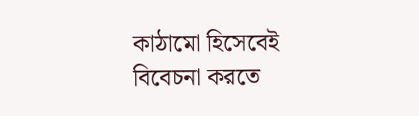কাঠামো হিসেবেই বিবেচনা করতে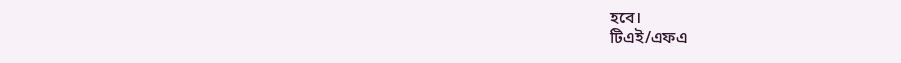হবে।
টিএই/এফএ